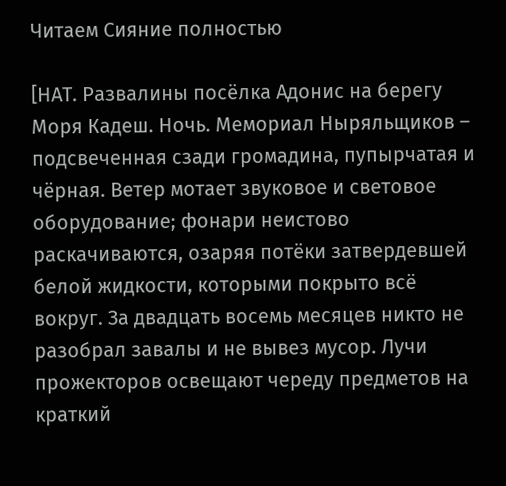Читаем Сияние полностью

[НАТ. Развалины посёлка Адонис на берегу Моря Кадеш. Ночь. Мемориал Ныряльщиков – подсвеченная сзади громадина, пупырчатая и чёрная. Ветер мотает звуковое и световое оборудование; фонари неистово раскачиваются, озаряя потёки затвердевшей белой жидкости, которыми покрыто всё вокруг. За двадцать восемь месяцев никто не разобрал завалы и не вывез мусор. Лучи прожекторов освещают череду предметов на краткий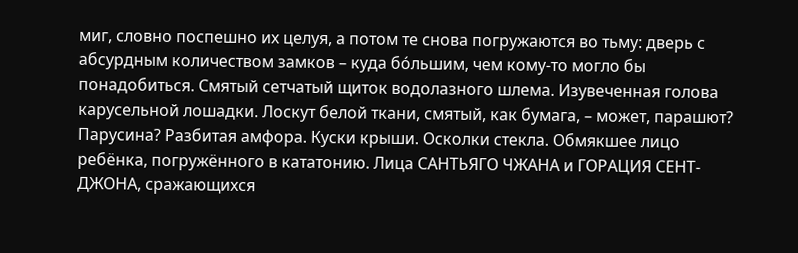миг, словно поспешно их целуя, а потом те снова погружаются во тьму: дверь с абсурдным количеством замков – куда бо́льшим, чем кому-то могло бы понадобиться. Смятый сетчатый щиток водолазного шлема. Изувеченная голова карусельной лошадки. Лоскут белой ткани, смятый, как бумага, – может, парашют? Парусина? Разбитая амфора. Куски крыши. Осколки стекла. Обмякшее лицо ребёнка, погружённого в кататонию. Лица САНТЬЯГО ЧЖАНА и ГОРАЦИЯ СЕНТ-ДЖОНА, сражающихся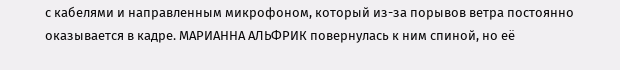с кабелями и направленным микрофоном, который из-за порывов ветра постоянно оказывается в кадре. МАРИАННА АЛЬФРИК повернулась к ним спиной, но её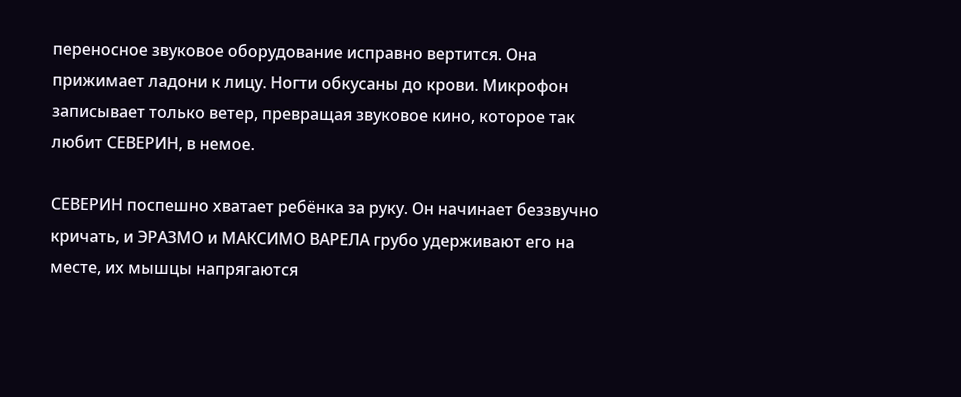переносное звуковое оборудование исправно вертится. Она прижимает ладони к лицу. Ногти обкусаны до крови. Микрофон записывает только ветер, превращая звуковое кино, которое так любит СЕВЕРИН, в немое.

СЕВЕРИН поспешно хватает ребёнка за руку. Он начинает беззвучно кричать, и ЭРАЗМО и МАКСИМО ВАРЕЛА грубо удерживают его на месте, их мышцы напрягаются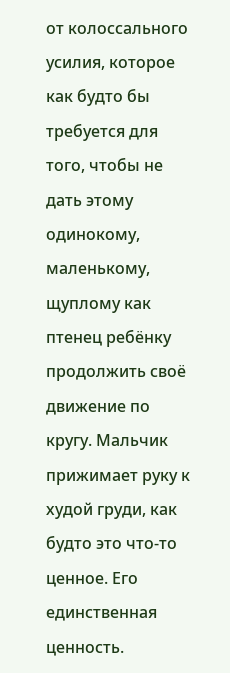от колоссального усилия, которое как будто бы требуется для того, чтобы не дать этому одинокому, маленькому, щуплому как птенец ребёнку продолжить своё движение по кругу. Мальчик прижимает руку к худой груди, как будто это что-то ценное. Его единственная ценность.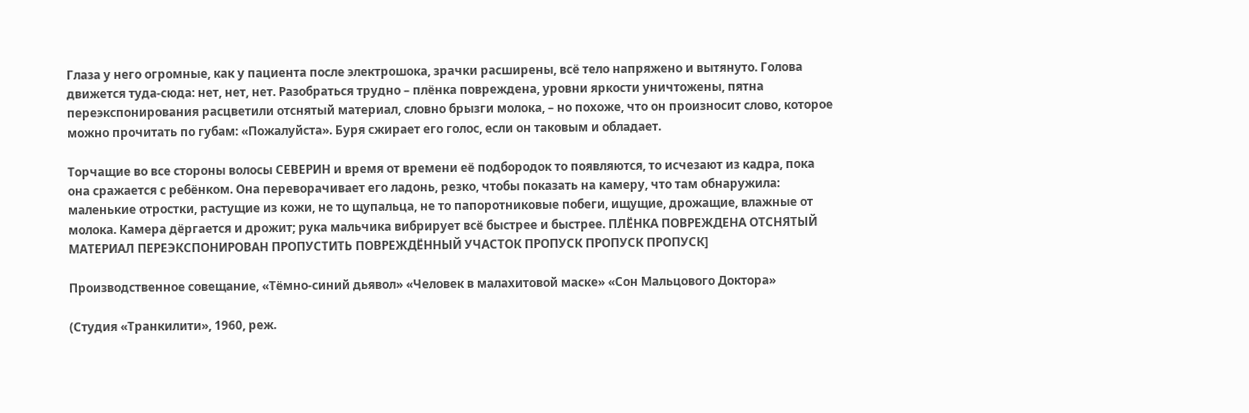Глаза у него огромные, как у пациента после электрошока, зрачки расширены, всё тело напряжено и вытянуто. Голова движется туда-сюда: нет, нет, нет. Разобраться трудно – плёнка повреждена, уровни яркости уничтожены, пятна переэкспонирования расцветили отснятый материал, словно брызги молока, – но похоже, что он произносит слово, которое можно прочитать по губам: «Пожалуйста». Буря сжирает его голос, если он таковым и обладает.

Торчащие во все стороны волосы СЕВЕРИН и время от времени её подбородок то появляются, то исчезают из кадра, пока она сражается с ребёнком. Она переворачивает его ладонь, резко, чтобы показать на камеру, что там обнаружила: маленькие отростки, растущие из кожи, не то щупальца, не то папоротниковые побеги, ищущие, дрожащие, влажные от молока. Камера дёргается и дрожит; рука мальчика вибрирует всё быстрее и быстрее. ПЛЁНКА ПОВРЕЖДЕНА ОТСНЯТЫЙ МАТЕРИАЛ ПЕРЕЭКСПОНИРОВАН ПРОПУСТИТЬ ПОВРЕЖДЁННЫЙ УЧАСТОК ПРОПУСК ПРОПУСК ПРОПУСК]

Производственное совещание, «Тёмно-синий дьявол» «Человек в малахитовой маске» «Сон Мальцового Доктора»

(Студия «Транкилити», 1960, реж.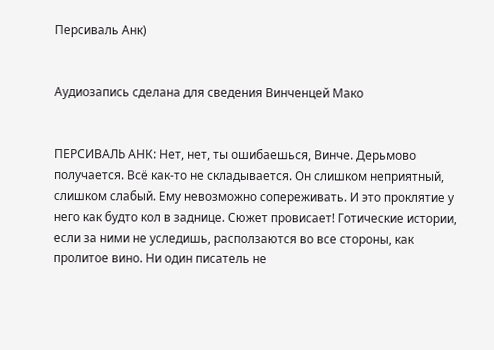Персиваль Анк)


Аудиозапись сделана для сведения Винченцей Мако


ПЕРСИВАЛЬ АНК: Нет, нет, ты ошибаешься, Винче. Дерьмово получается. Всё как-то не складывается. Он слишком неприятный, слишком слабый. Ему невозможно сопереживать. И это проклятие у него как будто кол в заднице. Сюжет провисает! Готические истории, если за ними не уследишь, расползаются во все стороны, как пролитое вино. Ни один писатель не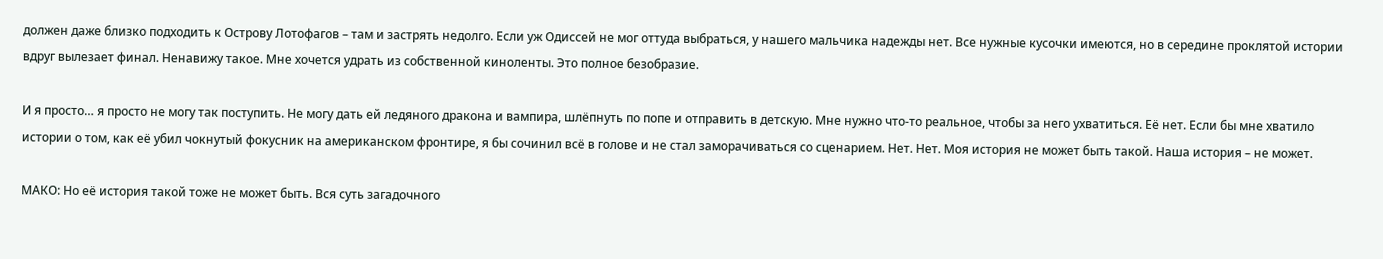должен даже близко подходить к Острову Лотофагов – там и застрять недолго. Если уж Одиссей не мог оттуда выбраться, у нашего мальчика надежды нет. Все нужные кусочки имеются, но в середине проклятой истории вдруг вылезает финал. Ненавижу такое. Мне хочется удрать из собственной киноленты. Это полное безобразие.

И я просто… я просто не могу так поступить. Не могу дать ей ледяного дракона и вампира, шлёпнуть по попе и отправить в детскую. Мне нужно что-то реальное, чтобы за него ухватиться. Её нет. Если бы мне хватило истории о том, как её убил чокнутый фокусник на американском фронтире, я бы сочинил всё в голове и не стал заморачиваться со сценарием. Нет. Нет. Моя история не может быть такой. Наша история – не может.

МАКО: Но её история такой тоже не может быть. Вся суть загадочного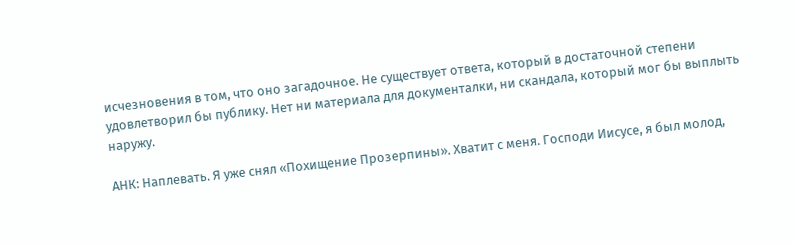исчезновения в том, что оно загадочное. Не существует ответа, который в достаточной степени удовлетворил бы публику. Нет ни материала для документалки, ни скандала, который мог бы выплыть наружу.

АНК: Наплевать. Я уже снял «Похищение Прозерпины». Хватит с меня. Господи Иисусе, я был молод,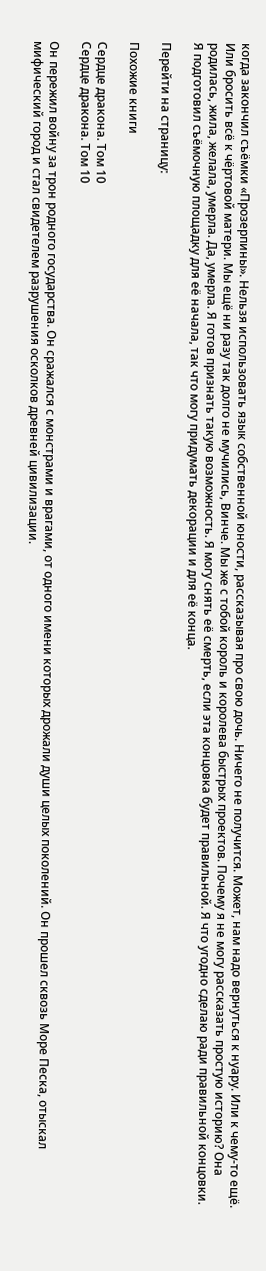когда закончил съёмки «Прозерпины». Нельзя использовать язык собственной юности, рассказывая про свою дочь. Ничего не получится. Может, нам надо вернуться к нуару. Или к чему-то ещё. Или бросить всё к чёртовой матери. Мы ещё ни разу так долго не мучились, Винче. Мы же с тобой король и королева быстрых проектов. Почему я не могу рассказать простую историю? Она родилась, жила, желала, умерла. Да, умерла. Я готов признать такую возможность. Я могу снять её смерть, если эта концовка будет правильной. Я что угодно сделаю ради правильной концовки. Я подготовил съёмочную площадку для её начала, так что могу придумать декорации и для её конца.

Перейти на страницу:

Похожие книги

Сердце дракона. Том 10
Сердце дракона. Том 10

Он пережил войну за трон родного государства. Он сражался с монстрами и врагами, от одного имени которых дрожали души целых поколений. Он прошел сквозь Море Песка, отыскал мифический город и стал свидетелем разрушения осколков древней цивилизации.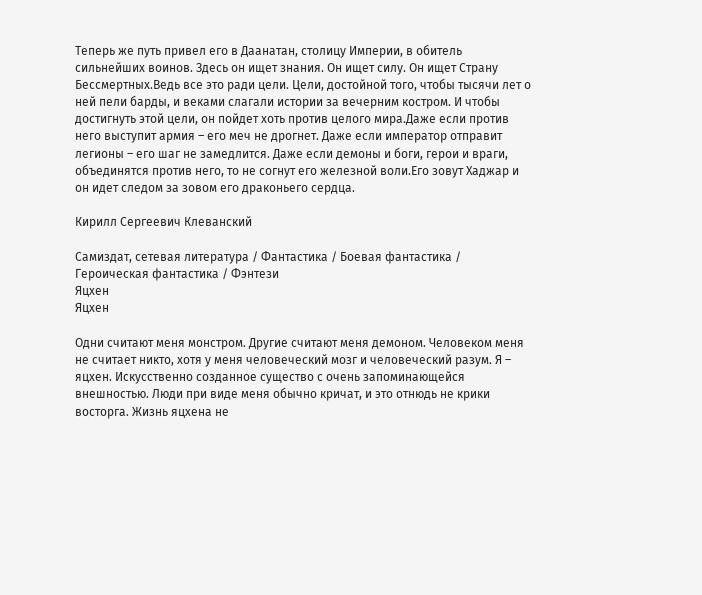Теперь же путь привел его в Даанатан, столицу Империи, в обитель сильнейших воинов. Здесь он ищет знания. Он ищет силу. Он ищет Страну Бессмертных.Ведь все это ради цели. Цели, достойной того, чтобы тысячи лет о ней пели барды, и веками слагали истории за вечерним костром. И чтобы достигнуть этой цели, он пойдет хоть против целого мира.Даже если против него выступит армия – его меч не дрогнет. Даже если император отправит легионы – его шаг не замедлится. Даже если демоны и боги, герои и враги, объединятся против него, то не согнут его железной воли.Его зовут Хаджар и он идет следом за зовом его драконьего сердца.

Кирилл Сергеевич Клеванский

Самиздат, сетевая литература / Фантастика / Боевая фантастика / Героическая фантастика / Фэнтези
Яцхен
Яцхен

Одни считают меня монстром. Другие считают меня демоном. Человеком меня не считает никто, хотя у меня человеческий мозг и человеческий разум. Я – яцхен. Искусственно созданное существо с очень запоминающейся внешностью. Люди при виде меня обычно кричат, и это отнюдь не крики восторга. Жизнь яцхена не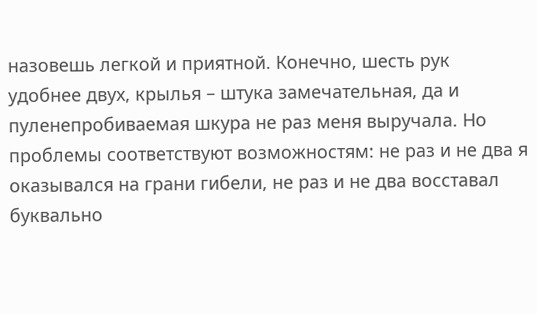назовешь легкой и приятной. Конечно, шесть рук удобнее двух, крылья – штука замечательная, да и пуленепробиваемая шкура не раз меня выручала. Но проблемы соответствуют возможностям: не раз и не два я оказывался на грани гибели, не раз и не два восставал буквально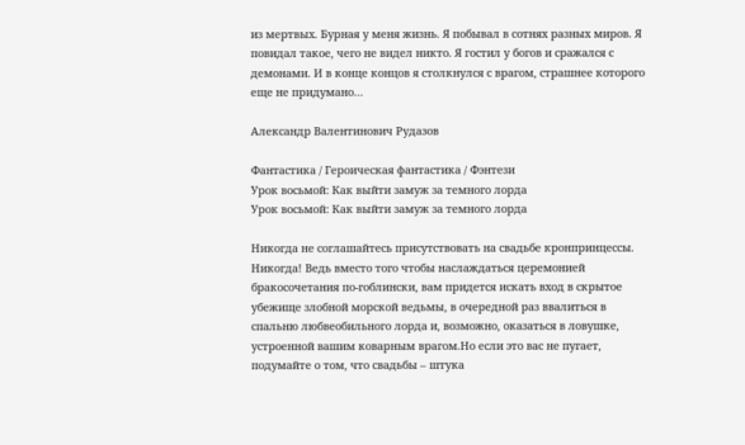из мертвых. Бурная у меня жизнь. Я побывал в сотнях разных миров. Я повидал такое, чего не видел никто. Я гостил у богов и сражался с демонами. И в конце концов я столкнулся с врагом, страшнее которого еще не придумано…

Александр Валентинович Рудазов

Фантастика / Героическая фантастика / Фэнтези
Урок восьмой: Как выйти замуж за темного лорда
Урок восьмой: Как выйти замуж за темного лорда

Никогда не соглашайтесь присутствовать на свадьбе кронпринцессы. Никогда! Ведь вместо того чтобы наслаждаться церемонией бракосочетания по-гоблински, вам придется искать вход в скрытое убежище злобной морской ведьмы, в очередной раз ввалиться в спальню любвеобильного лорда и, возможно, оказаться в ловушке, устроенной вашим коварным врагом.Но если это вас не пугает, подумайте о том, что свадьбы – штука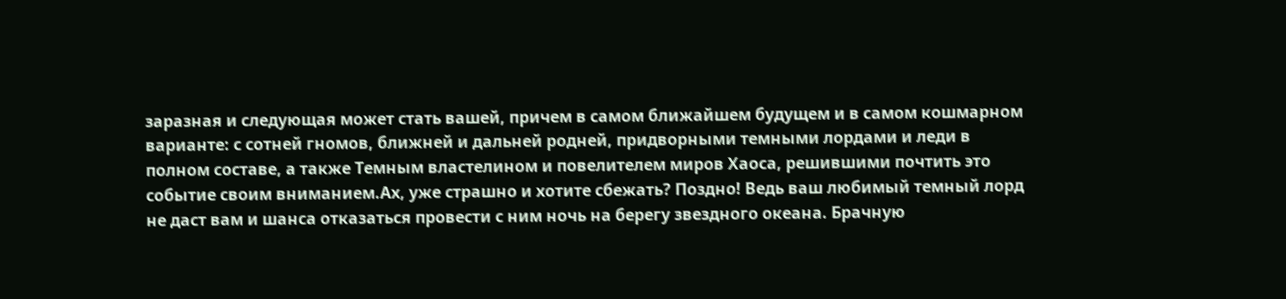заразная и следующая может стать вашей, причем в самом ближайшем будущем и в самом кошмарном варианте: с сотней гномов, ближней и дальней родней, придворными темными лордами и леди в полном составе, а также Темным властелином и повелителем миров Хаоса, решившими почтить это событие своим вниманием.Ах, уже страшно и хотите сбежать? Поздно! Ведь ваш любимый темный лорд не даст вам и шанса отказаться провести с ним ночь на берегу звездного океана. Брачную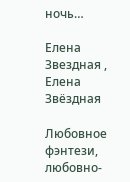ночь…

Елена Звездная , Елена Звёздная

Любовное фэнтези, любовно-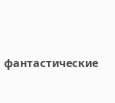фантастические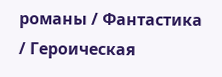романы / Фантастика / Героическая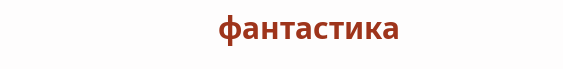фантастика